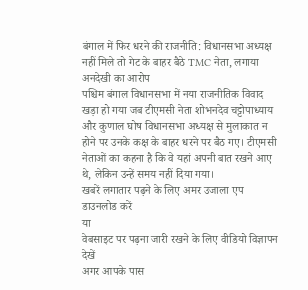बंगाल में फिर धरने की राजनीति: विधानसभा अध्यक्ष नहीं मिले तो गेट के बाहर बैठे TMC नेता, लगाया अनदेखी का आरोप
पश्चिम बंगाल विधानसभा में नया राजनीतिक विवाद खड़ा हो गया जब टीएमसी नेता शोभनदेव चट्टोपाध्याय और कुणाल घोष विधानसभा अध्यक्ष से मुलाकात न होने पर उनके कक्ष के बाहर धरने पर बैठ गए। टीएमसी नेताओं का कहना है कि वे यहां अपनी बात रखने आए थे, लेकिन उन्हें समय नहीं दिया गया।
खबरें लगातार पढ़ने के लिए अमर उजाला एप डाउनलोड करें
या
वेबसाइट पर पढ़ना जारी रखने के लिए वीडियो विज्ञापन देखें
अगर आपके पास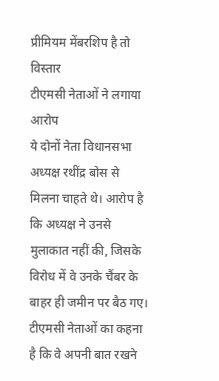प्रीमियम मेंबरशिप है तो
विस्तार
टीएमसी नेताओं ने लगाया आरोप
ये दोनों नेता विधानसभा अध्यक्ष रथींद्र बोस से मिलना चाहते थे। आरोप है कि अध्यक्ष ने उनसे मुलाकात नहीं की, जिसके विरोध में वे उनके चैंबर के बाहर ही जमीन पर बैठ गए। टीएमसी नेताओं का कहना है कि वे अपनी बात रखने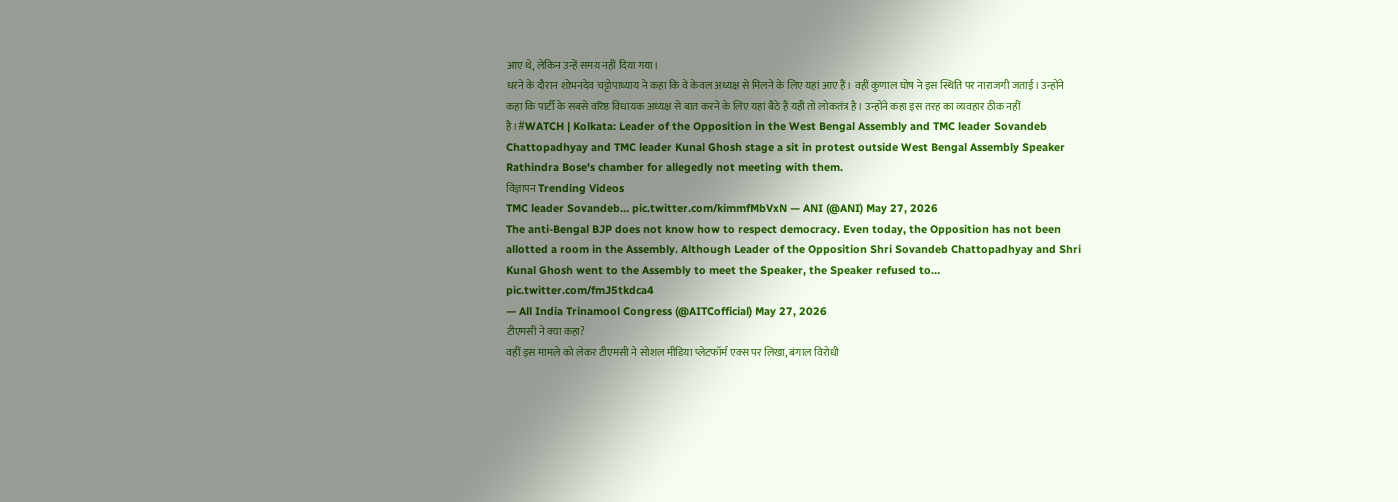आए थे, लेकिन उन्हें समय नहीं दिया गया।
धरने के दौरान शोभनदेव चट्टोपाध्याय ने कहा कि वे केवल अध्यक्ष से मिलने के लिए यहां आए हैं। वहीं कुणाल घोष ने इस स्थिति पर नाराजगी जताई। उन्होंने कहा कि पार्टी के सबसे वरिष्ठ विधायक अध्यक्ष से बात करने के लिए यहां बैठे हैं यही तो लोकतंत्र है। उन्होंने कहा इस तरह का व्यवहार ठीक नहीं है।#WATCH | Kolkata: Leader of the Opposition in the West Bengal Assembly and TMC leader Sovandeb Chattopadhyay and TMC leader Kunal Ghosh stage a sit in protest outside West Bengal Assembly Speaker Rathindra Bose's chamber for allegedly not meeting with them.
विज्ञापन Trending Videos
TMC leader Sovandeb… pic.twitter.com/kimmfMbVxN — ANI (@ANI) May 27, 2026
The anti-Bengal BJP does not know how to respect democracy. Even today, the Opposition has not been allotted a room in the Assembly. Although Leader of the Opposition Shri Sovandeb Chattopadhyay and Shri Kunal Ghosh went to the Assembly to meet the Speaker, the Speaker refused to… pic.twitter.com/fmJ5tkdca4
— All India Trinamool Congress (@AITCofficial) May 27, 2026
टीएमसी ने क्या कहा?
वहीं इस मामले को लेकर टीएमसी ने सोशल मीडिया प्लेटफॉर्म एक्स पर लिखा, बंगाल विरोधी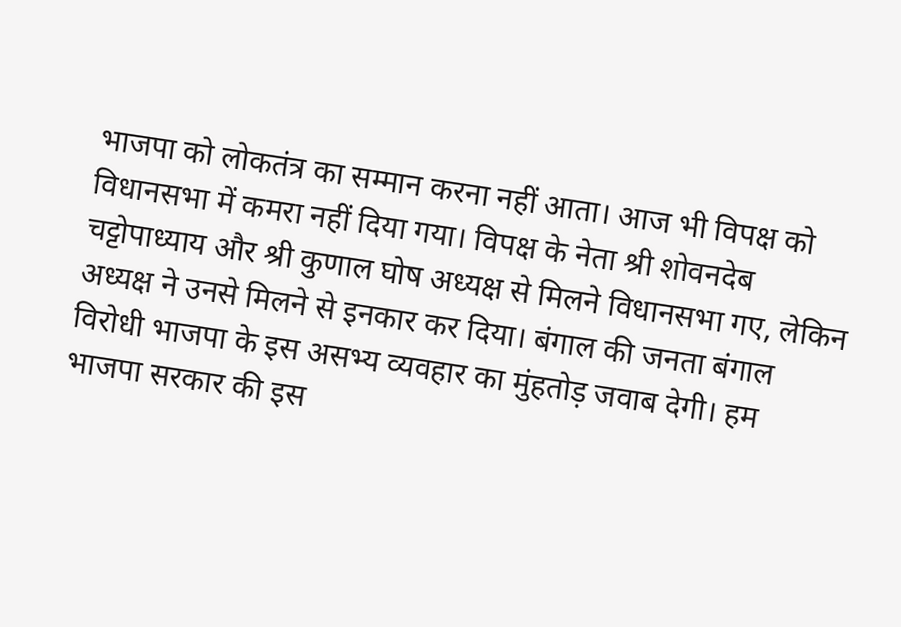भाजपा को लोकतंत्र का सम्मान करना नहीं आता। आज भी विपक्ष को विधानसभा में कमरा नहीं दिया गया। विपक्ष के नेता श्री शोवनदेब चट्टोपाध्याय और श्री कुणाल घोष अध्यक्ष से मिलने विधानसभा गए, लेकिन अध्यक्ष ने उनसे मिलने से इनकार कर दिया। बंगाल की जनता बंगाल विरोधी भाजपा के इस असभ्य व्यवहार का मुंहतोड़ जवाब देगी। हम भाजपा सरकार की इस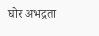घोर अभद्रता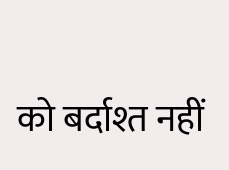को बर्दाश्त नहीं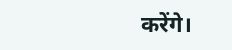करेंगे।